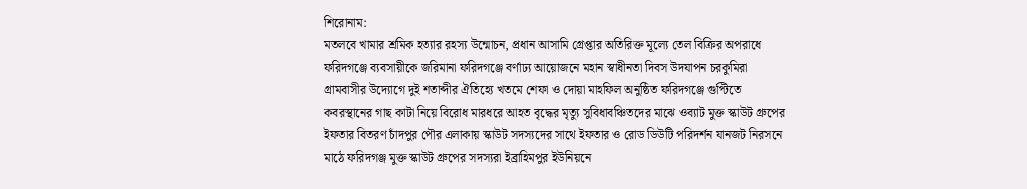শিরোনাম:
মতলবে খামার শ্রমিক হত্যার রহস্য উন্মোচন, প্রধান আসামি গ্রেপ্তার অতিরিক্ত মূল্যে তেল বিক্রির অপরাধে ফরিদগঞ্জে ব্যবসায়ীকে জরিমানা ফরিদগঞ্জে বর্ণাঢ্য আয়োজনে মহান স্বাধীনতা দিবস উদযাপন চরকুমিরা গ্রামবাসীর উদ্যোগে দুই শতাব্দীর ঐতিহ্যে খতমে শেফা ও দোয়া মাহফিল অনুষ্ঠিত ফরিদগঞ্জে গুপ্টিতে কবরস্থানের গাছ কাটা নিয়ে বিরোধ মারধরে আহত বৃদ্ধের মৃত্যু সুবিধাবঞ্চিতদের মাঝে ওব্যাট মুক্ত স্কাউট গ্রুপের ইফতার বিতরণ চাঁদপুর পৌর এলাকায় স্কাউট সদস্যদের সাথে ইফতার ও রোড ডিউটি পরিদর্শন যানজট নিরসনে মাঠে ফরিদগঞ্জ মুক্ত স্কাউট গ্রুপের সদস্যরা ইব্রাহিমপুর ইউনিয়নে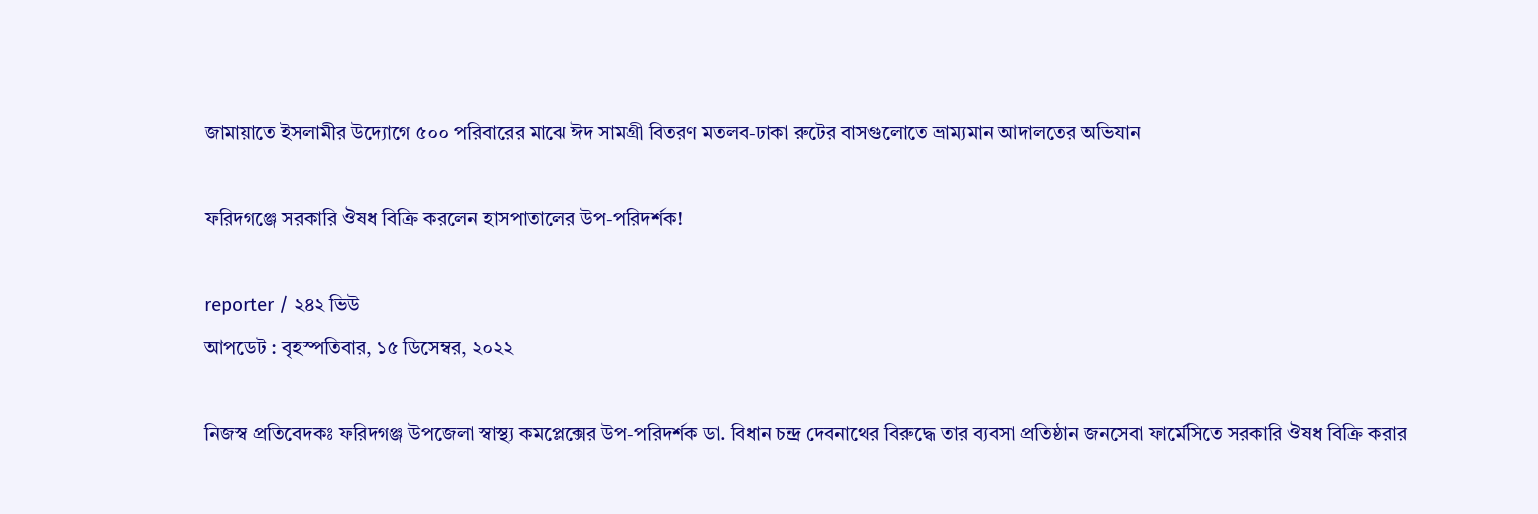জামায়াতে ইসলামীর উদ্যোগে ৫০০ পরিবারের মাঝে ঈদ সামগ্রী বিতরণ মতলব-ঢাকা রুটের বাসগুলোতে ভ্রাম্যমান আদালতের অভিযান

ফরিদগঞ্জে সরকারি ঔষধ বিক্রি করলেন হাসপাতালের উপ-পরিদর্শক!

reporter / ২৪২ ভিউ
আপডেট : বৃহস্পতিবার, ১৫ ডিসেম্বর, ২০২২

নিজস্ব প্রতিবেদকঃ ফরিদগঞ্জ উপজেলা স্বাস্থ্য কমপ্লেক্সের উপ-পরিদর্শক ডা. বিধান চন্দ্র দেবনাথের বিরুদ্ধে তার ব্যবসা প্রতিষ্ঠান জনসেবা ফার্মেসিতে সরকারি ঔষধ বিক্রি করার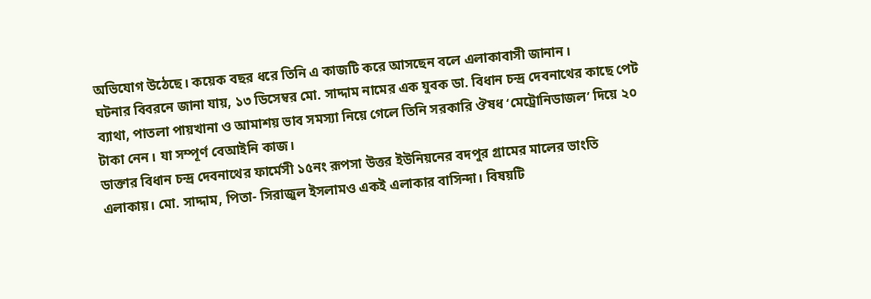অভিযোগ উঠেছে। কয়েক বছর ধরে তিনি এ কাজটি করে আসছেন বলে এলাকাবাসী জানান।
ঘটনার বিবরনে জানা যায়, ১৩ ডিসেম্বর মো. সাদ্দাম নামের এক যুবক ডা. বিধান চন্দ্র দেবনাথের কাছে পেট ব্যাথা, পাতলা পায়খানা ও আমাশয় ভাব সমস্যা নিয়ে গেলে তিনি সরকারি ঔষধ ‘মেট্রোনিডাজল’ দিয়ে ২০ টাকা নেন। যা সম্পূর্ণ বেআইনি কাজ।
ডাক্তার বিধান চন্দ্র দেবনাথের ফার্মেসী ১৫নং রূপসা উত্তর ইউনিয়নের বদপুর গ্রামের মালের ভাংতি এলাকায়। মো. সাদ্দাম, পিতা- সিরাজুল ইসলামও একই এলাকার বাসিন্দা। বিষয়টি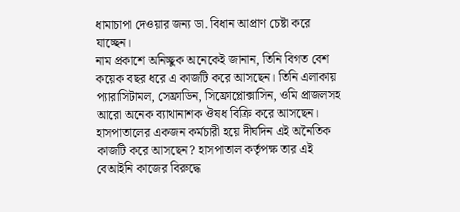ধামাচাপা দেওয়ার জন্য ডা. বিধান আপ্রাণ চেষ্টা করে যাচ্ছেন।
নাম প্রকাশে অনিচ্ছুক অনেকেই জানান, তিনি বিগত বেশ কয়েক বছর ধরে এ কাজটি করে আসছেন। তিনি এলাকায় প্যারাসিটামল, সেফ্রাডিন, সিফ্রোপ্লোক্সাসিন, ওমি প্রাজলসহ আরো অনেক ব্যাথানাশক ঔষধ বিক্রি করে আসছেন।
হাসপাতালের একজন কর্মচারী হয়ে দীর্ঘদিন এই অনৈতিক কাজটি করে আসছেন? হাসপাতাল কর্তৃপক্ষ তার এই বেআইনি কাজের বিরুদ্ধে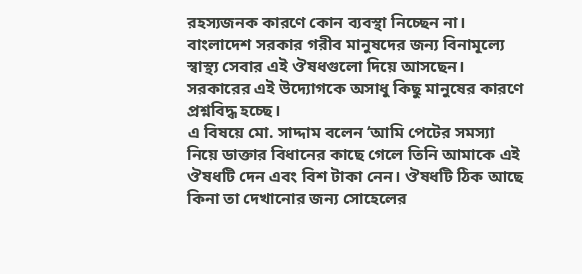রহস্যজনক কারণে কোন ব্যবস্থা নিচ্ছেন না। বাংলাদেশ সরকার গরীব মানুষদের জন্য বিনামূল্যে স্বাস্থ্য সেবার এই ঔষধগুলো দিয়ে আসছেন। সরকারের এই উদ্যোগকে অসাধু কিছু মানুষের কারণে প্রশ্নবিদ্ধ হচ্ছে।
এ বিষয়ে মো. সাদ্দাম বলেন ‘আমি পেটের সমস্যা নিয়ে ডাক্তার বিধানের কাছে গেলে তিনি আমাকে এই ঔষধটি দেন এবং বিশ টাকা নেন। ঔষধটি ঠিক আছে কিনা তা দেখানোর জন্য সোহেলের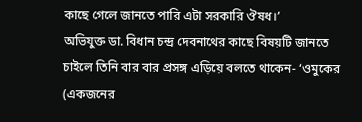কাছে গেলে জানতে পারি এটা সরকারি ঔষধ।’
অভিযুক্ত ডা. বিধান চন্দ্র দেবনাথের কাছে বিষয়টি জানতে চাইলে তিনি বার বার প্রসঙ্গ এড়িয়ে বলতে থাকেন- ‘ওমুকের (একজনের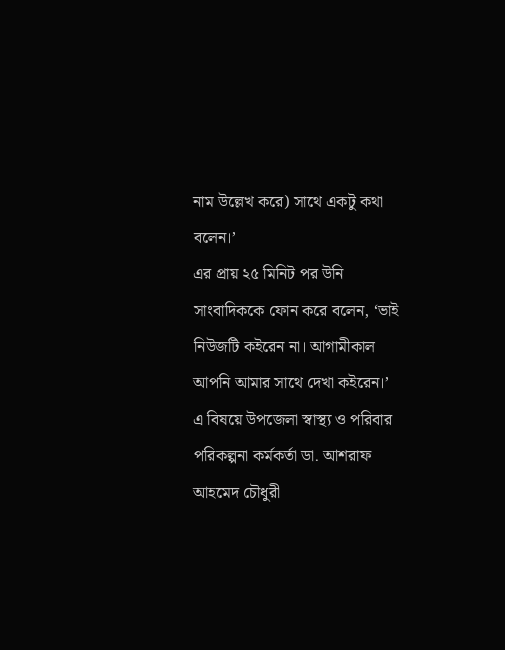নাম উল্লেখ করে) সাথে একটু কথা বলেন।’
এর প্রায় ২৫ মিনিট পর উনি সাংবাদিককে ফোন করে বলেন, ‘ভাই নিউজটি কইরেন না। আগামীকাল আপনি আমার সাথে দেখা কইরেন।’
এ বিষয়ে উপজেলা স্বাস্থ্য ও পরিবার পরিকল্পনা কর্মকর্তা ডা. আশরাফ আহমেদ চৌধুরী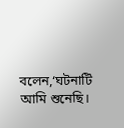বলেন,‘ঘটনাটি আমি শুনেছি।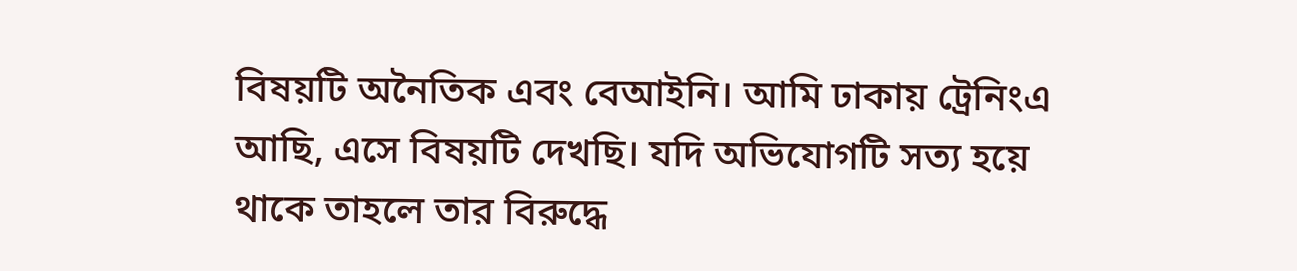বিষয়টি অনৈতিক এবং বেআইনি। আমি ঢাকায় ট্রেনিংএ আছি, এসে বিষয়টি দেখছি। যদি অভিযোগটি সত্য হয়ে থাকে তাহলে তার বিরুদ্ধে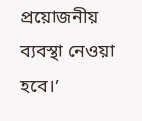প্রয়োজনীয় ব্যবস্থা নেওয়া হবে।’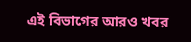এই বিভাগের আরও খবর